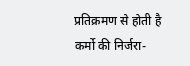प्रतिक्रमण से होती है कर्मो की निर्जरा-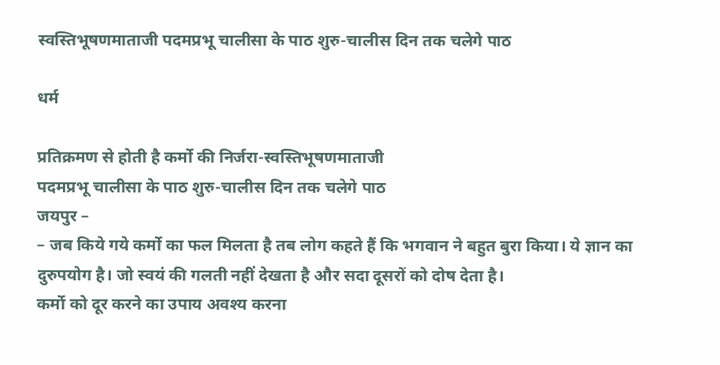स्वस्तिभूषणमाताजी पदमप्रभू चालीसा के पाठ शुरु-चालीस दिन तक चलेगे पाठ

धर्म

प्रतिक्रमण से होती है कर्मो की निर्जरा-स्वस्तिभूषणमाताजी
पदमप्रभू चालीसा के पाठ शुरु-चालीस दिन तक चलेगे पाठ
जयपुर –
– जब किये गये कर्मो का फल मिलता है तब लोग कहते हैं कि भगवान ने बहुत बुरा किया। ये ज्ञान का दुरुपयोग है। जो स्वयं की गलती नहीं देखता है और सदा दूसरों को दोष देता है।
कर्मो को दूर करने का उपाय अवश्य करना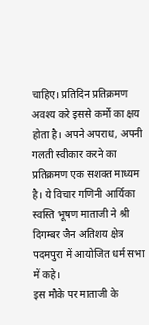चाहिए। प्रतिदिन प्रतिक्रमण अवश्य करे इससे कर्मो का क्षय होता है। अपने अपराध, अपनी गलती स्वीकार करने का प्रतिक्रमण एक सशक्त माध्यम है। ये विचार गणिनी आर्यिका स्वस्ति भूषण माताजी ने श्री दिगम्बर जैन अतिशय क्षेत्र पदमपुरा में आयोजित धर्म सभा में कहे।
इस मौके पर माताजी के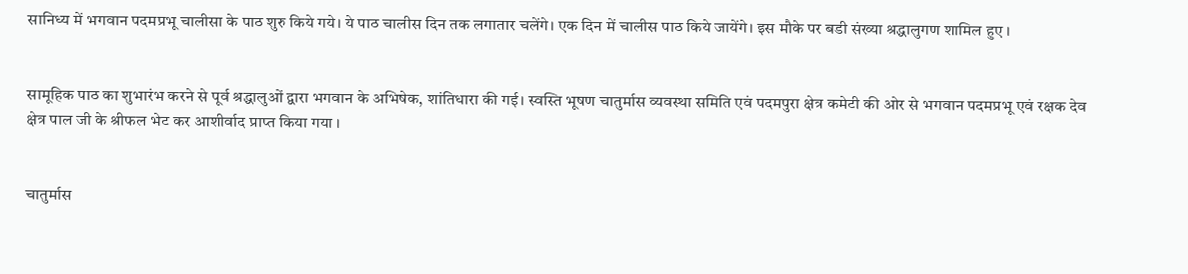सानिध्य में भगवान पदमप्रभू चालीसा के पाठ शुरु किये गये। ये पाठ चालीस दिन तक लगातार चलेंगे। एक दिन में चालीस पाठ किये जायेंगे। इस मौके पर बडी संख्या श्रद्धालुगण शामिल हुए ।


सामूहिक पाठ का शुभारंभ करने से पूर्व श्रद्धालुओं द्वारा भगवान के अभिषेक, शांतिधारा की गई। स्वस्ति भूषण चातुर्मास व्यवस्था समिति एवं पदमपुरा क्षेत्र कमेटी की ओर से भगवान पदमप्रभू एवं रक्षक देव क्षेत्र पाल जी के श्रीफल भेट कर आशीर्वाद प्राप्त किया गया ।


चातुर्मास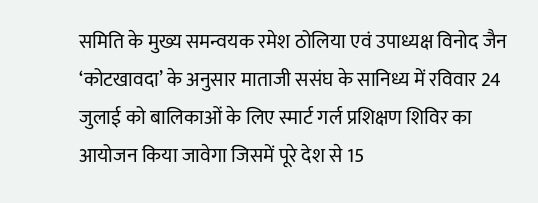समिति के मुख्य समन्वयक रमेश ठोलिया एवं उपाध्यक्ष विनोद जैन ‘कोटखावदा’ के अनुसार माताजी ससंघ के सानिध्य में रविवार 24 जुलाई को बालिकाओं के लिए स्मार्ट गर्ल प्रशिक्षण शिविर का आयोजन किया जावेगा जिसमें पूरे देश से 15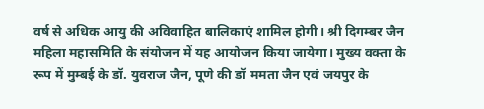वर्ष से अधिक आयु की अविवाहित बालिकाएं शामिल होगी। श्री दिगम्बर जैन महिला महासमिति के संयोजन में यह आयोजन किया जायेगा। मुख्य वक्ता के रूप में मुम्बई के डॉ. युवराज जैन, पूणे की डॉ ममता जैन एवं जयपुर के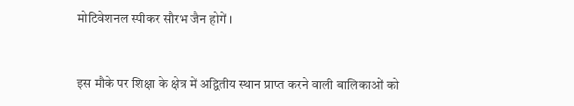मोटिवेशनल स्पीकर सौरभ जैन होगें ।


इस मौके पर शिक्षा के क्षेत्र में अद्वितीय स्थान प्राप्त करने वाली बालिकाओं को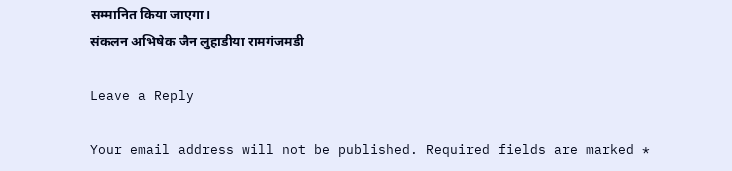सम्मानित किया जाएगा।
संकलन अभिषेक जैन लुहाडीया रामगंजमडी

Leave a Reply

Your email address will not be published. Required fields are marked *